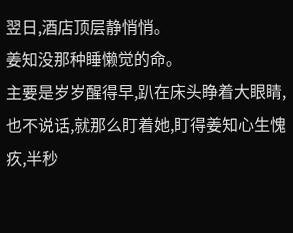翌日,酒店顶层静悄悄。
姜知没那种睡懒觉的命。
主要是岁岁醒得早,趴在床头睁着大眼睛,也不说话,就那么盯着她,盯得姜知心生愧疚,半秒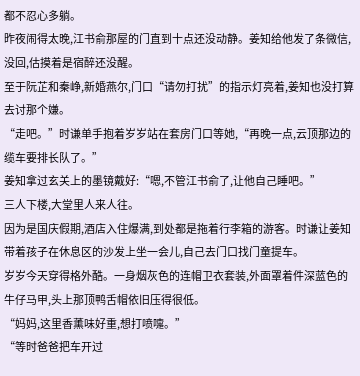都不忍心多躺。
昨夜闹得太晚,江书俞那屋的门直到十点还没动静。姜知给他发了条微信,没回,估摸着是宿醉还没醒。
至于阮芷和秦峥,新婚燕尔,门口“请勿打扰”的指示灯亮着,姜知也没打算去讨那个嫌。
“走吧。”时谦单手抱着岁岁站在套房门口等她,“再晚一点,云顶那边的缆车要排长队了。”
姜知拿过玄关上的墨镜戴好:“嗯,不管江书俞了,让他自己睡吧。”
三人下楼,大堂里人来人往。
因为是国庆假期,酒店入住爆满,到处都是拖着行李箱的游客。时谦让姜知带着孩子在休息区的沙发上坐一会儿,自己去门口找门童提车。
岁岁今天穿得格外酷。一身烟灰色的连帽卫衣套装,外面罩着件深蓝色的牛仔马甲,头上那顶鸭舌帽依旧压得很低。
“妈妈,这里香薰味好重,想打喷嚏。”
“等时爸爸把车开过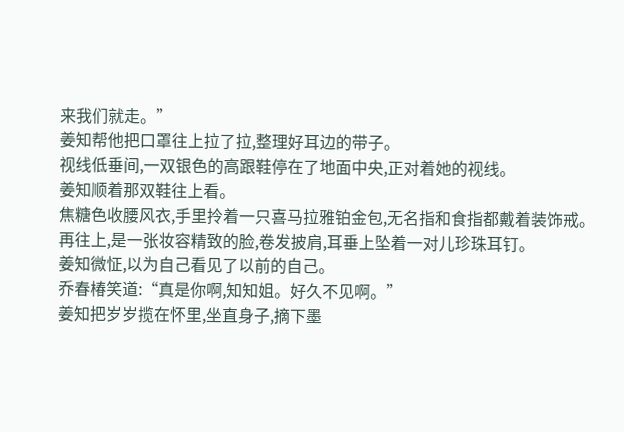来我们就走。”
姜知帮他把口罩往上拉了拉,整理好耳边的带子。
视线低垂间,一双银色的高跟鞋停在了地面中央,正对着她的视线。
姜知顺着那双鞋往上看。
焦糖色收腰风衣,手里拎着一只喜马拉雅铂金包,无名指和食指都戴着装饰戒。
再往上,是一张妆容精致的脸,卷发披肩,耳垂上坠着一对儿珍珠耳钉。
姜知微怔,以为自己看见了以前的自己。
乔春椿笑道:“真是你啊,知知姐。好久不见啊。”
姜知把岁岁揽在怀里,坐直身子,摘下墨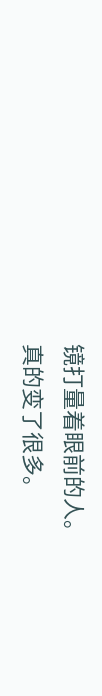镜打量着眼前的人。
真的变了很多。